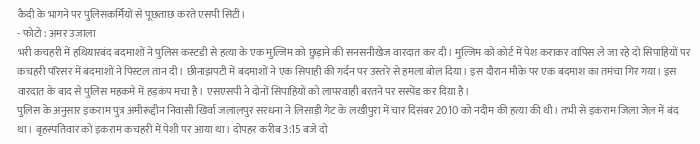कैदी के भागने पर पुलिसकर्मियों से पूछताछ करते एसपी सिटी।
- फोटो : अमर उजाला
भरी कचहरी में हथियारबंद बदमाशों ने पुलिस कस्टडी से हत्या के एक मुल्जिम को छुड़ाने की सनसनीखेज वारदात कर दी। मुल्जिम को कोर्ट में पेश कराकर वापिस ले जा रहे दो सिपाहियों पर कचहरी परिसर में बदमाशों ने पिस्टल तान दी। छीनाझपटी में बदमाशों ने एक सिपाही की गर्दन पर उस्तरे से हमला बोल दिया। इस दौरान मौके पर एक बदमाश का तमंचा गिर गया। इस वारदात के बाद से पुलिस महकमे में हड़कंप मचा है। एसएसपी ने दोनों सिपाहियों को लापरवाही बरतने पर सस्पेंड कर दिया है।
पुलिस के अनुसार इकराम पुत्र अमीरूद्दीन निवासी खिर्वा जलालपुर सरधना ने लिसाड़ी गेट के लखीपुरा में चार दिसंबर 2010 को नदीम की हत्या की थी। तभी से इकराम जिला जेल में बंद था। बृहस्पतिवार को इकराम कचहरी में पेशी पर आया था। दोपहर करीब 3:15 बजे दो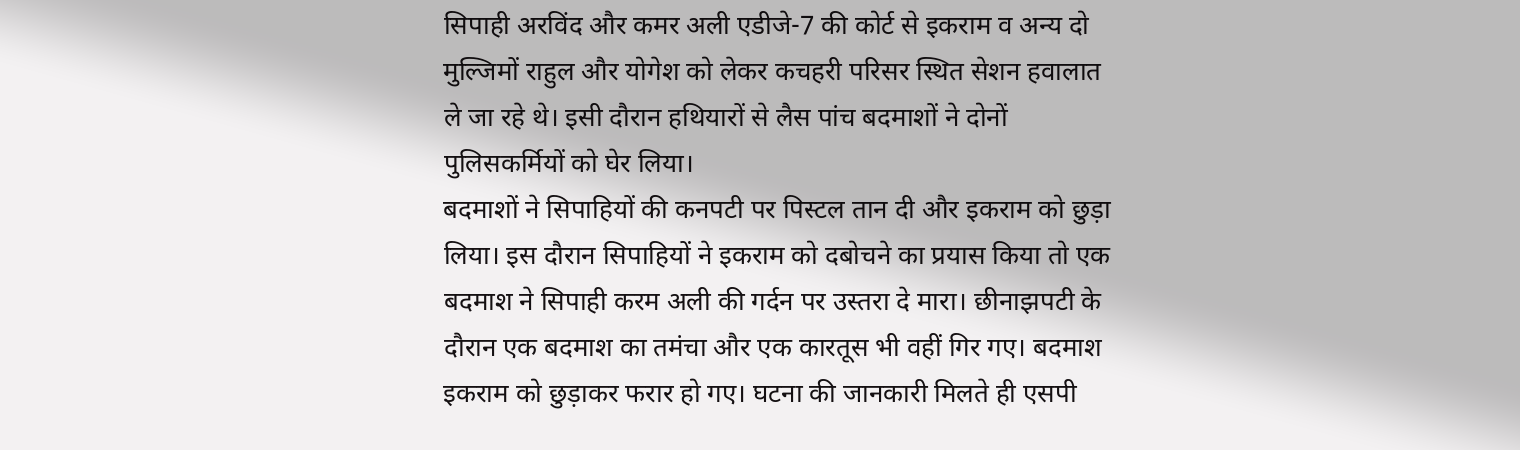सिपाही अरविंद और कमर अली एडीजे-7 की कोर्ट से इकराम व अन्य दो मुल्जिमों राहुल और योगेश को लेकर कचहरी परिसर स्थित सेशन हवालात ले जा रहे थे। इसी दौरान हथियारों से लैस पांच बदमाशों ने दोनों पुलिसकर्मियों को घेर लिया।
बदमाशों ने सिपाहियों की कनपटी पर पिस्टल तान दी और इकराम को छुड़ा लिया। इस दौरान सिपाहियों ने इकराम को दबोचने का प्रयास किया तो एक बदमाश ने सिपाही करम अली की गर्दन पर उस्तरा दे मारा। छीनाझपटी के दौरान एक बदमाश का तमंचा और एक कारतूस भी वहीं गिर गए। बदमाश इकराम को छुड़ाकर फरार हो गए। घटना की जानकारी मिलते ही एसपी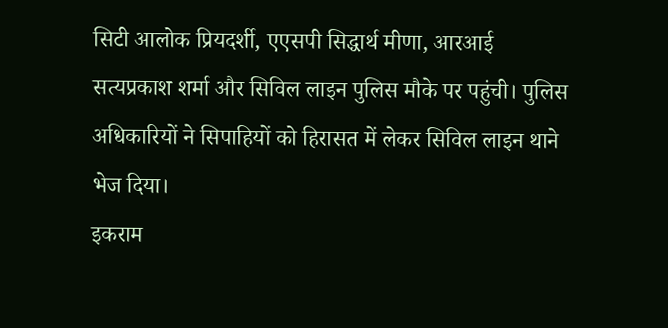सिटी आलोक प्रियदर्शी, एएसपी सिद्धार्थ मीणा, आरआई सत्यप्रकाश शर्मा और सिविल लाइन पुलिस मौके पर पहुंची। पुलिस अधिकारियों ने सिपाहियों को हिरासत में लेकर सिविल लाइन थाने भेज दिया।
इकराम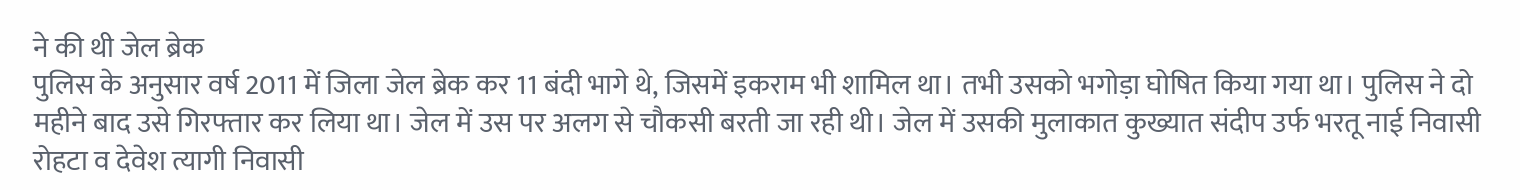ने की थी जेल ब्रेक
पुलिस के अनुसार वर्ष 2011 में जिला जेल ब्रेक कर 11 बंदी भागे थे, जिसमें इकराम भी शामिल था। तभी उसको भगोड़ा घोषित किया गया था। पुलिस ने दो महीने बाद उसे गिरफ्तार कर लिया था। जेल में उस पर अलग से चौकसी बरती जा रही थी। जेल में उसकी मुलाकात कुख्यात संदीप उर्फ भरतू नाई निवासी रोहटा व देवेश त्यागी निवासी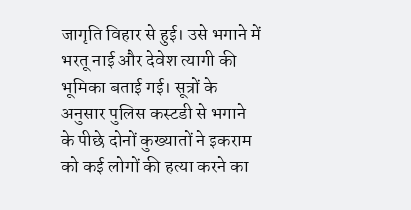जागृति विहार से हुई। उसे भगाने में भरतू नाई और देवेश त्यागी की भूमिका बताई गई। सूत्रों के अनुसार पुलिस कस्टडी से भगाने के पीछे दोनों कुख्यातों ने इकराम को कई लोगों की हत्या करने का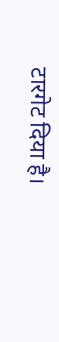टारगेट दिया है।